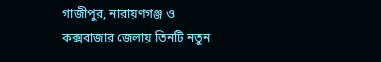গাজীপুর, নারায়ণগঞ্জ ও কক্সবাজার জেলায় তিনটি নতুন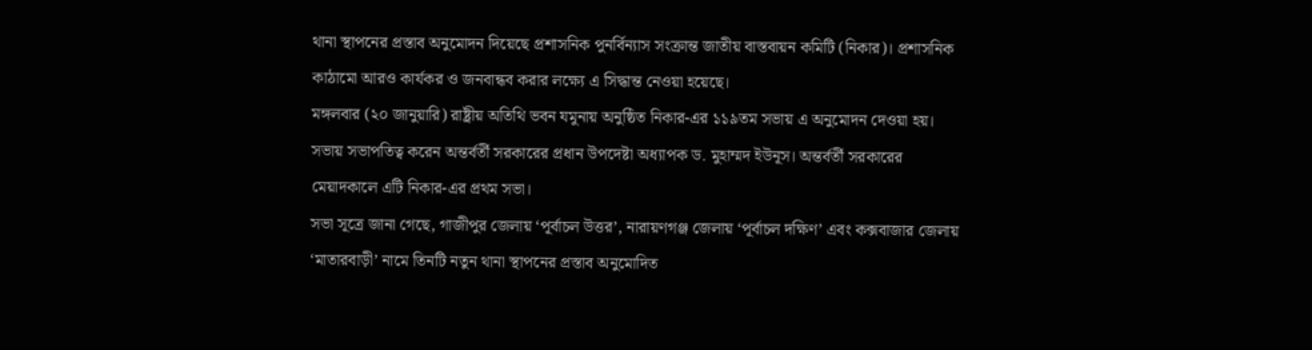থানা স্থাপনের প্রস্তাব অনুমোদন দিয়েছে প্রশাসনিক পুনর্বিন্যাস সংক্রান্ত জাতীয় বাস্তবায়ন কমিটি (নিকার)। প্রশাসনিক কাঠামো আরও কার্যকর ও জনবান্ধব করার লক্ষ্যে এ সিদ্ধান্ত নেওয়া হয়েছে।
মঙ্গলবার (২০ জানুয়ারি) রাষ্ট্রীয় অতিথি ভবন যমুনায় অনুষ্ঠিত নিকার-এর ১১৯তম সভায় এ অনুমোদন দেওয়া হয়। সভায় সভাপতিত্ব করেন অন্তর্বর্তী সরকারের প্রধান উপদেষ্টা অধ্যাপক ড. মুহাম্মদ ইউনূস। অন্তর্বর্তী সরকারের মেয়াদকালে এটি নিকার-এর প্রথম সভা।
সভা সূত্রে জানা গেছে, গাজীপুর জেলায় ‘পূর্বাচল উত্তর’, নারায়ণগঞ্জ জেলায় ‘পূর্বাচল দক্ষিণ’ এবং কক্সবাজার জেলায় ‘মাতারবাড়ী’ নামে তিনটি নতুন থানা স্থাপনের প্রস্তাব অনুমোদিত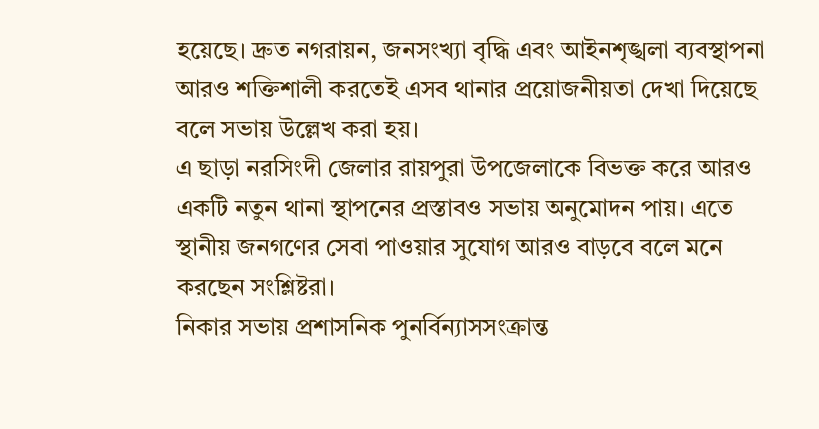হয়েছে। দ্রুত নগরায়ন, জনসংখ্যা বৃদ্ধি এবং আইনশৃঙ্খলা ব্যবস্থাপনা আরও শক্তিশালী করতেই এসব থানার প্রয়োজনীয়তা দেখা দিয়েছে বলে সভায় উল্লেখ করা হয়।
এ ছাড়া নরসিংদী জেলার রায়পুরা উপজেলাকে বিভক্ত করে আরও একটি নতুন থানা স্থাপনের প্রস্তাবও সভায় অনুমোদন পায়। এতে স্থানীয় জনগণের সেবা পাওয়ার সুযোগ আরও বাড়বে বলে মনে করছেন সংশ্লিষ্টরা।
নিকার সভায় প্রশাসনিক পুনর্বিন্যাসসংক্রান্ত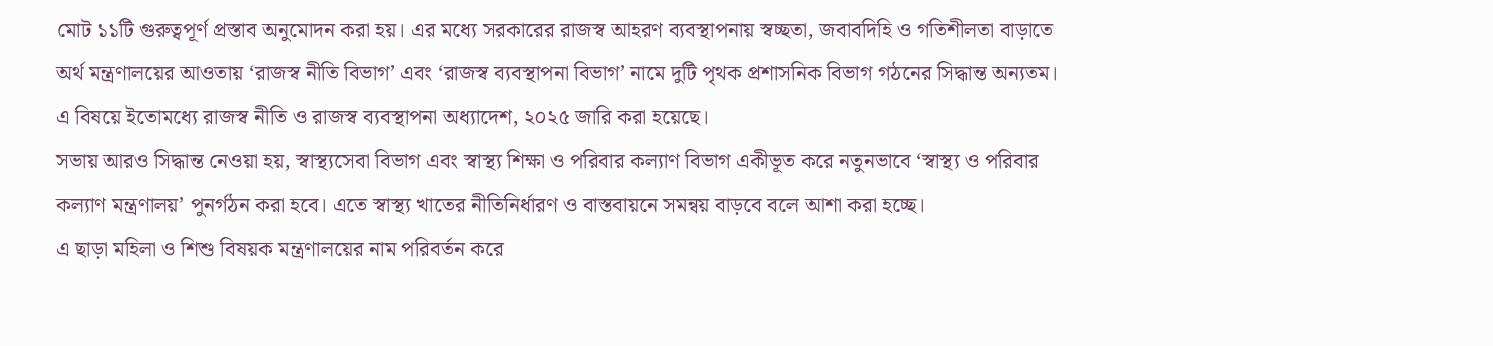মোট ১১টি গুরুত্বপূর্ণ প্রস্তাব অনুমোদন করা হয়। এর মধ্যে সরকারের রাজস্ব আহরণ ব্যবস্থাপনায় স্বচ্ছতা, জবাবদিহি ও গতিশীলতা বাড়াতে অর্থ মন্ত্রণালয়ের আওতায় ‘রাজস্ব নীতি বিভাগ’ এবং ‘রাজস্ব ব্যবস্থাপনা বিভাগ’ নামে দুটি পৃথক প্রশাসনিক বিভাগ গঠনের সিদ্ধান্ত অন্যতম। এ বিষয়ে ইতোমধ্যে রাজস্ব নীতি ও রাজস্ব ব্যবস্থাপনা অধ্যাদেশ, ২০২৫ জারি করা হয়েছে।
সভায় আরও সিদ্ধান্ত নেওয়া হয়, স্বাস্থ্যসেবা বিভাগ এবং স্বাস্থ্য শিক্ষা ও পরিবার কল্যাণ বিভাগ একীভূত করে নতুনভাবে ‘স্বাস্থ্য ও পরিবার কল্যাণ মন্ত্রণালয়’ পুনর্গঠন করা হবে। এতে স্বাস্থ্য খাতের নীতিনির্ধারণ ও বাস্তবায়নে সমন্বয় বাড়বে বলে আশা করা হচ্ছে।
এ ছাড়া মহিলা ও শিশু বিষয়ক মন্ত্রণালয়ের নাম পরিবর্তন করে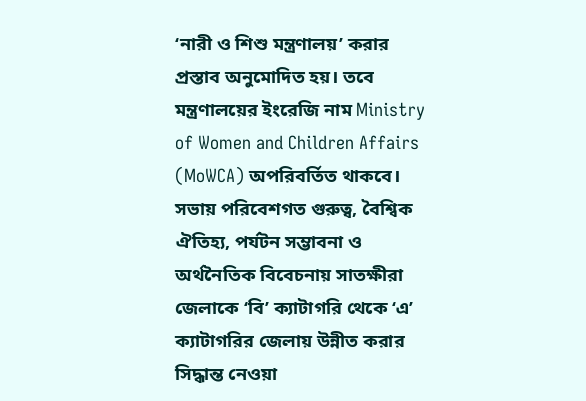‘নারী ও শিশু মন্ত্রণালয়’ করার প্রস্তাব অনুমোদিত হয়। তবে মন্ত্রণালয়ের ইংরেজি নাম Ministry of Women and Children Affairs (MoWCA) অপরিবর্তিত থাকবে।
সভায় পরিবেশগত গুরুত্ব, বৈশ্বিক ঐতিহ্য, পর্যটন সম্ভাবনা ও অর্থনৈতিক বিবেচনায় সাতক্ষীরা জেলাকে ‘বি’ ক্যাটাগরি থেকে ‘এ’ ক্যাটাগরির জেলায় উন্নীত করার সিদ্ধান্ত নেওয়া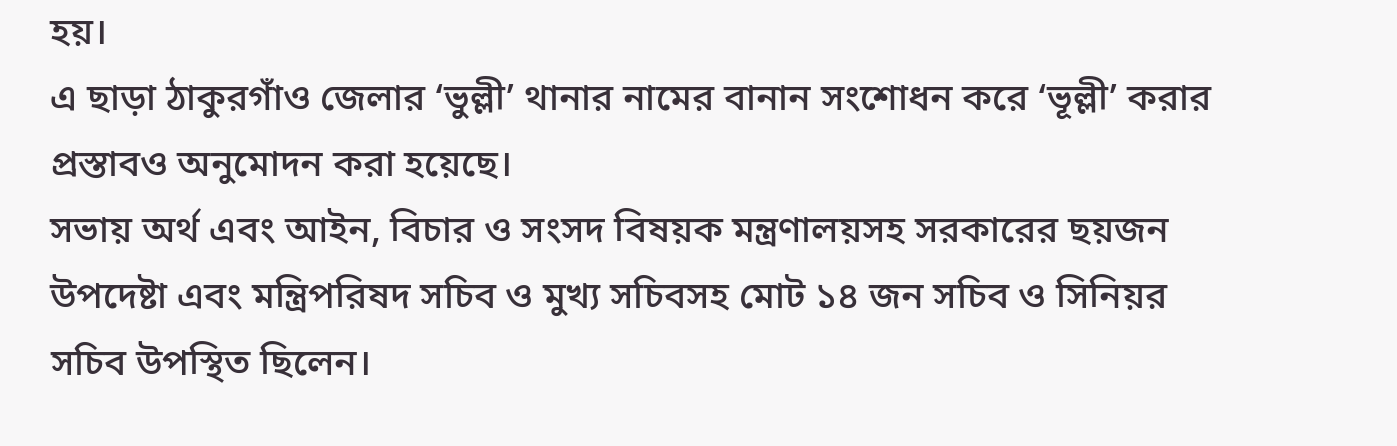হয়।
এ ছাড়া ঠাকুরগাঁও জেলার ‘ভুল্লী’ থানার নামের বানান সংশোধন করে ‘ভূল্লী’ করার প্রস্তাবও অনুমোদন করা হয়েছে।
সভায় অর্থ এবং আইন, বিচার ও সংসদ বিষয়ক মন্ত্রণালয়সহ সরকারের ছয়জন উপদেষ্টা এবং মন্ত্রিপরিষদ সচিব ও মুখ্য সচিবসহ মোট ১৪ জন সচিব ও সিনিয়র সচিব উপস্থিত ছিলেন।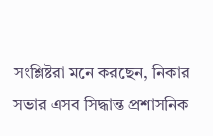সংশ্লিষ্টরা মনে করছেন, নিকার সভার এসব সিদ্ধান্ত প্রশাসনিক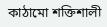কাঠামো শক্তিশালী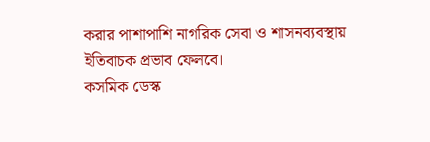করার পাশাপাশি নাগরিক সেবা ও শাসনব্যবস্থায় ইতিবাচক প্রভাব ফেলবে।
কসমিক ডেস্ক